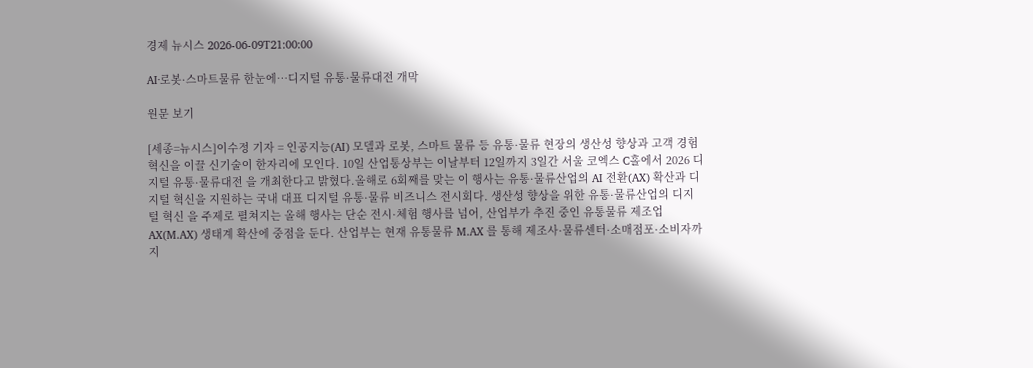경제 뉴시스 2026-06-09T21:00:00

AI·로봇·스마트물류 한눈에…디지털 유통·물류대전 개막

원문 보기

[세종=뉴시스]이수정 기자 = 인공지능(AI) 모델과 로봇, 스마트 물류 등 유통·물류 현장의 생산성 향상과 고객 경험 혁신을 이끌 신기술이 한자리에 모인다. 10일 산업통상부는 이날부터 12일까지 3일간 서울 코엑스 C홀에서 2026 디지털 유통·물류대전 을 개최한다고 밝혔다.올해로 6회째를 맞는 이 행사는 유통·물류산업의 AI 전환(AX) 확산과 디지털 혁신을 지원하는 국내 대표 디지털 유통·물류 비즈니스 전시회다. 생산성 향상을 위한 유통·물류산업의 디지털 혁신 을 주제로 펼쳐지는 올해 행사는 단순 전시·체험 행사를 넘어, 산업부가 추진 중인 유통물류 제조업 AX(M.AX) 생태계 확산에 중점을 둔다. 산업부는 현재 유통물류 M.AX 를 통해 제조사·물류센터·소매점포·소비자까지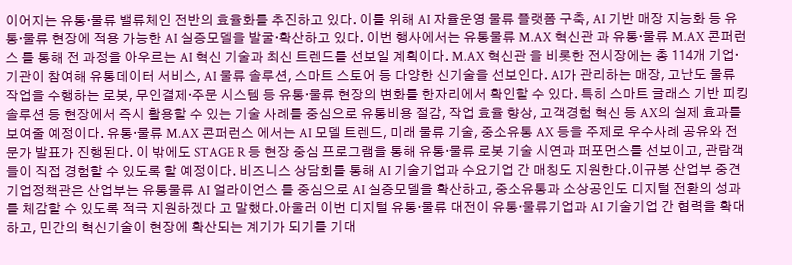이어지는 유통·물류 밸류체인 전반의 효율화를 추진하고 있다. 이를 위해 AI 자율운영 물류 플랫폼 구축, AI 기반 매장 지능화 등 유통·물류 현장에 적용 가능한 AI 실증모델을 발굴·확산하고 있다. 이번 행사에서는 유통물류 M.AX 혁신관 과 유통·물류 M.AX 콘퍼런스 를 통해 전 과정을 아우르는 AI 혁신 기술과 최신 트렌드를 선보일 계획이다. M.AX 혁신관 을 비롯한 전시장에는 총 114개 기업·기관이 참여해 유통데이터 서비스, AI 물류 솔루션, 스마트 스토어 등 다양한 신기술을 선보인다. AI가 관리하는 매장, 고난도 물류 작업을 수행하는 로봇, 무인결제·주문 시스템 등 유통·물류 현장의 변화를 한자리에서 확인할 수 있다. 특히 스마트 글래스 기반 피킹 솔루션 등 현장에서 즉시 활용할 수 있는 기술 사례를 중심으로 유통비용 절감, 작업 효율 향상, 고객경험 혁신 등 AX의 실제 효과를 보여줄 예정이다. 유통·물류 M.AX 콘퍼런스 에서는 AI 모델 트렌드, 미래 물류 기술, 중소유통 AX 등을 주제로 우수사례 공유와 전문가 발표가 진행된다. 이 밖에도 STAGE R 등 현장 중심 프로그램을 통해 유통·물류 로봇 기술 시연과 퍼포먼스를 선보이고, 관람객들이 직접 경험할 수 있도록 할 예정이다. 비즈니스 상담회를 통해 AI 기술기업과 수요기업 간 매칭도 지원한다.이규봉 산업부 중견기업정책관은 산업부는 유통물류 AI 얼라이언스 를 중심으로 AI 실증모델을 확산하고, 중소유통과 소상공인도 디지털 전환의 성과를 체감할 수 있도록 적극 지원하겠다 고 말했다.아울러 이번 디지털 유통·물류 대전이 유통·물류기업과 AI 기술기업 간 협력을 확대하고, 민간의 혁신기술이 현장에 확산되는 계기가 되기를 기대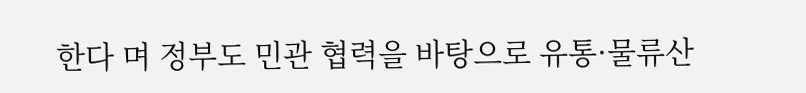한다 며 정부도 민관 협력을 바탕으로 유통·물류산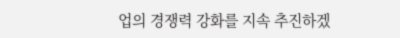업의 경쟁력 강화를 지속 추진하겠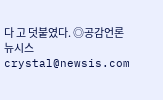다 고 덧붙였다. ◎공감언론 뉴시스 crystal@newsis.com